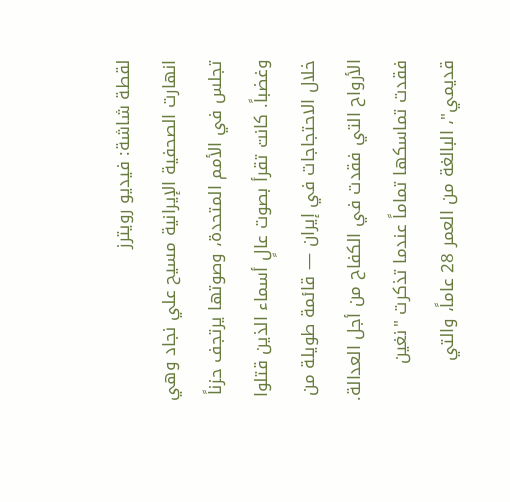لقطة شاشة: فيديو رويترز
انهارت الصحفية الإيرانية مسيح علي نجاد وهي تجلس في الأمم المتحدة، وصوتها يرتجف حزناً وغضباً. كانت تقرأ بصوت عالٍ أسماء الذين قتلوا خلال الاحتجاجات في إيران — قائمة طويلة من الأرواح التي فقدت في الكفاح من أجل العدالة.
فقدت تماسكها تماماً عندما تذكرت "نغين قديمي"، البالغة من العمر 28 عاماً، والتي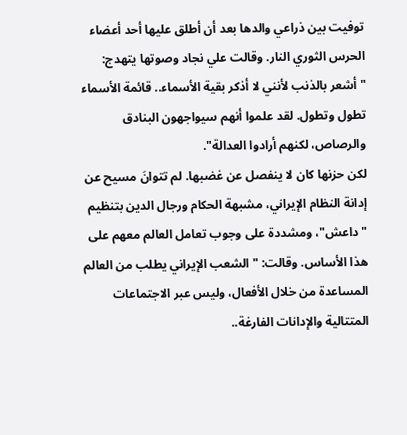توفيت بين ذراعي والدها بعد أن أطلق عليها أحد أعضاء الحرس الثوري النار. وقالت علي نجاد وصوتها يتهدج: "أشعر بالذنب لأنني لا أذكر بقية الأسماء.. قائمة الأسماء تطول وتطول. لقد علموا أنهم سيواجهون البنادق والرصاص، لكنهم أرادوا العدالة".
لكن حزنها كان لا ينفصل عن غضبها. لم تتوانَ مسيح عن إدانة النظام الإيراني، مشبهة الحكام ورجال الدين بتنظيم "داعش"، ومشددة على وجوب تعامل العالم معهم على هذا الأساس. وقالت: "الشعب الإيراني يطلب من العالم المساعدة من خلال الأفعال، وليس عبر الاجتماعات المتتالية والإدانات الفارغة..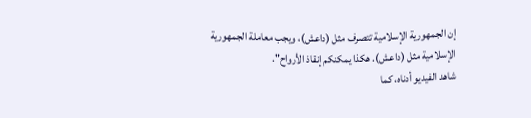إن الجمهورية الإسلامية تتصرف مثل (داعش)، ويجب معاملة الجمهورية الإسلامية مثل (داعش). هكذا يمكنكم إنقاذ الأرواح".
شاهد الفيديو أدناه، كما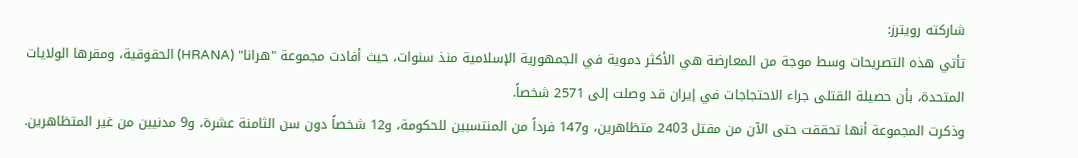شاركته رويترز:
تأتي هذه التصريحات وسط موجة من المعارضة هي الأكثر دموية في الجمهورية الإسلامية منذ سنوات، حيث أفادت مجموعة "هرانا" (HRANA) الحقوقية، ومقرها الولايات المتحدة، بأن حصيلة القتلى جراء الاحتجاجات في إيران قد وصلت إلى 2571 شخصاً.
وذكرت المجموعة أنها تحققت حتى الآن من مقتل 2403 متظاهرين، و147 فرداً من المنتسبين للحكومة، و12 شخصاً دون سن الثامنة عشرة، و9 مدنيين من غير المتظاهرين.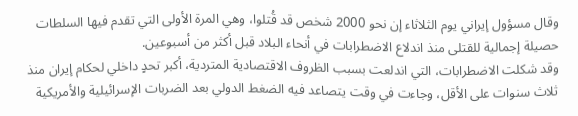وقال مسؤول إيراني يوم الثلاثاء إن نحو 2000 شخص قد قُتلوا، وهي المرة الأولى التي تقدم فيها السلطات حصيلة إجمالية للقتلى منذ اندلاع الاضطرابات في أنحاء البلاد قبل أكثر من أسبوعين.
وقد شكلت الاضطرابات، التي اندلعت بسبب الظروف الاقتصادية المتردية، أكبر تحدٍ داخلي لحكام إيران منذ ثلاث سنوات على الأقل، وجاءت في وقت يتصاعد فيه الضغط الدولي بعد الضربات الإسرائيلية والأمريكية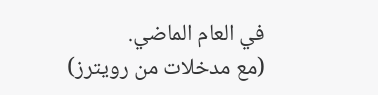في العام الماضي.
(مع مدخلات من رويترز)